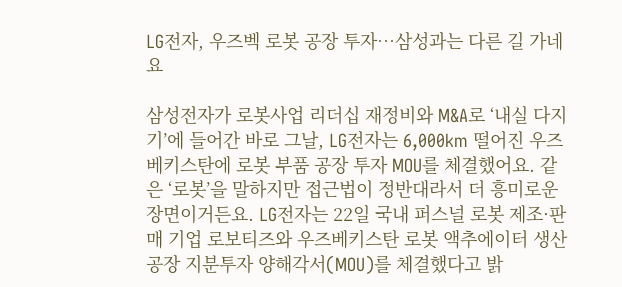LG전자, 우즈벡 로봇 공장 투자…삼성과는 다른 길 가네요

삼성전자가 로봇사업 리더십 재정비와 M&A로 ‘내실 다지기’에 들어간 바로 그날, LG전자는 6,000km 떨어진 우즈베키스탄에 로봇 부품 공장 투자 MOU를 체결했어요. 같은 ‘로봇’을 말하지만 접근법이 정반대라서 더 흥미로운 장면이거든요. LG전자는 22일 국내 퍼스널 로봇 제조·판매 기업 로보티즈와 우즈베키스탄 로봇 액추에이터 생산공장 지분투자 양해각서(MOU)를 체결했다고 밝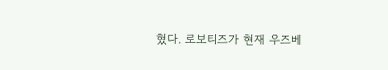혔다. 로보티즈가 현재 우즈베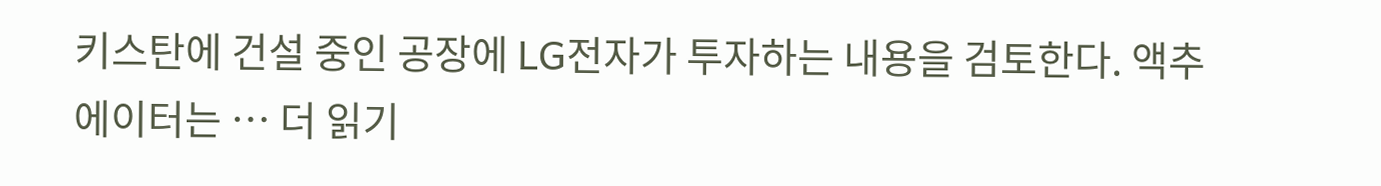키스탄에 건설 중인 공장에 LG전자가 투자하는 내용을 검토한다. 액추에이터는 … 더 읽기